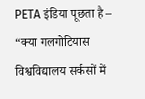PETA इंडिया पूछता है – “क्या गलगोटियास विश्वविद्यालय सर्कसों में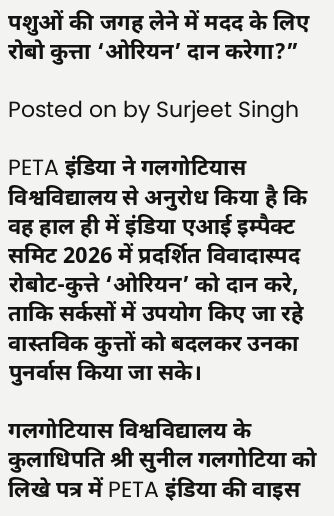पशुओं की जगह लेने में मदद के लिए रोबो कुत्ता ‘ओरियन’ दान करेगा?”

Posted on by Surjeet Singh

PETA इंडिया ने गलगोटियास विश्वविद्यालय से अनुरोध किया है कि वह हाल ही में इंडिया एआई इम्पैक्ट समिट 2026 में प्रदर्शित विवादास्पद रोबोट-कुत्ते ‘ओरियन’ को दान करे, ताकि सर्कसों में उपयोग किए जा रहे वास्तविक कुत्तों को बदलकर उनका पुनर्वास किया जा सके।

गलगोटियास विश्वविद्यालय के कुलाधिपति श्री सुनील गलगोटिया को लिखे पत्र में PETA इंडिया की वाइस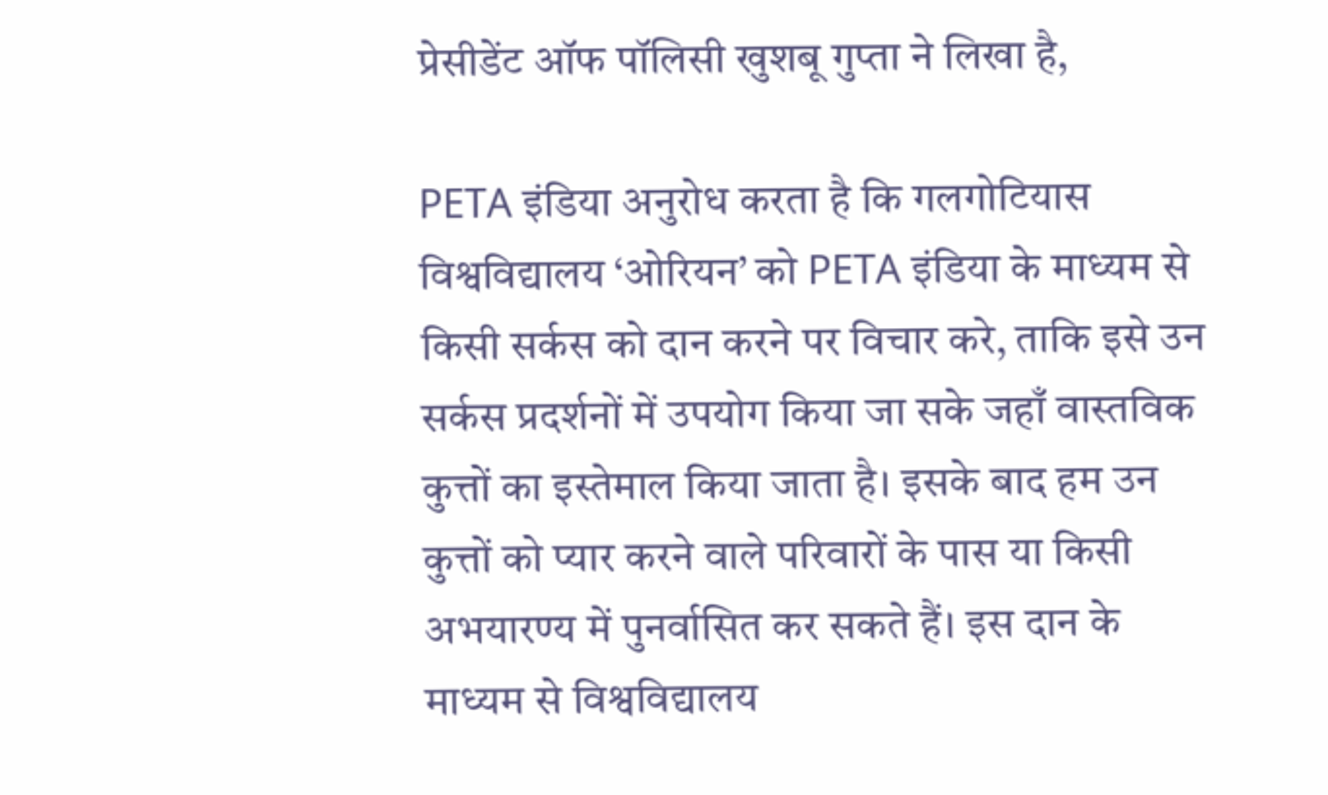प्रेसीडेंट ऑफ पॉलिसी खुशबू गुप्ता ने लिखा है,

PETA इंडिया अनुरोध करता है कि गलगोटियास विश्वविद्यालय ‘ओरियन’ को PETA इंडिया के माध्यम से किसी सर्कस को दान करने पर विचार करे, ताकि इसे उन सर्कस प्रदर्शनों में उपयोग किया जा सके जहाँ वास्तविक कुत्तों का इस्तेमाल किया जाता है। इसके बाद हम उन कुत्तों को प्यार करने वाले परिवारों के पास या किसी अभयारण्य में पुनर्वासित कर सकते हैं। इस दान के माध्यम से विश्वविद्यालय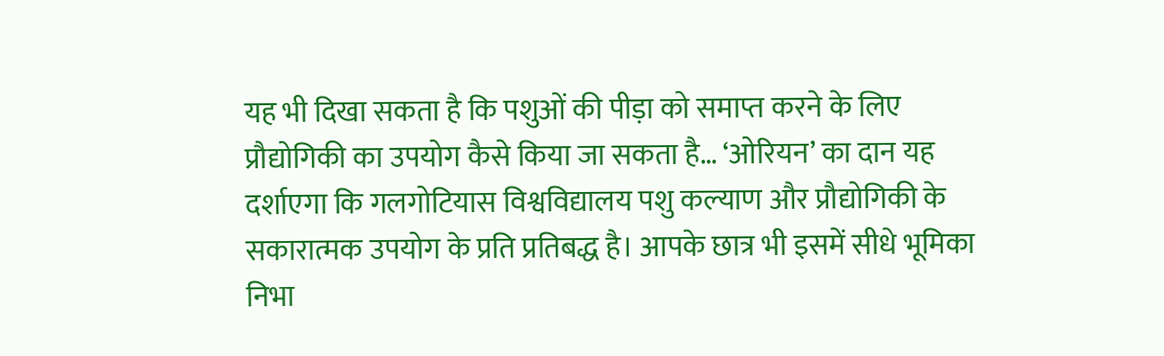यह भी दिखा सकता है कि पशुओं की पीड़ा को समाप्त करने के लिए प्रौद्योगिकी का उपयोग कैसे किया जा सकता है… ‘ओरियन’ का दान यह दर्शाएगा कि गलगोटियास विश्वविद्यालय पशु कल्याण और प्रौद्योगिकी के सकारात्मक उपयोग के प्रति प्रतिबद्ध है। आपके छात्र भी इसमें सीधे भूमिका निभा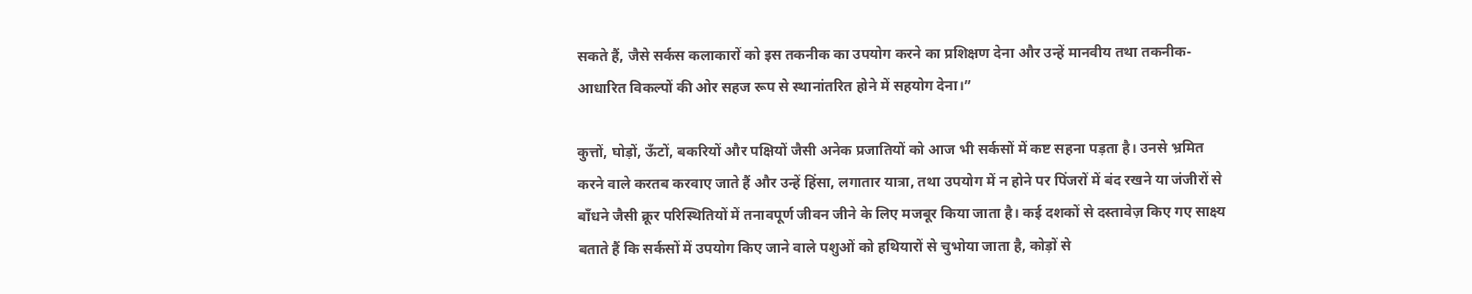सकते हैं, जैसे सर्कस कलाकारों को इस तकनीक का उपयोग करने का प्रशिक्षण देना और उन्हें मानवीय तथा तकनीक-आधारित विकल्पों की ओर सहज रूप से स्थानांतरित होने में सहयोग देना।”

कुत्तों, घोड़ों, ऊँटों, बकरियों और पक्षियों जैसी अनेक प्रजातियों को आज भी सर्कसों में कष्ट सहना पड़ता है। उनसे भ्रमित करने वाले करतब करवाए जाते हैं और उन्हें हिंसा, लगातार यात्रा, तथा उपयोग में न होने पर पिंजरों में बंद रखने या जंजीरों से बाँधने जैसी क्रूर परिस्थितियों में तनावपूर्ण जीवन जीने के लिए मजबूर किया जाता है। कई दशकों से दस्तावेज़ किए गए साक्ष्य बताते हैं कि सर्कसों में उपयोग किए जाने वाले पशुओं को हथियारों से चुभोया जाता है, कोड़ों से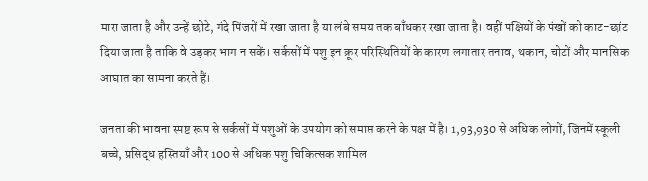मारा जाता है और उन्हें छोटे, गंदे पिंजरों में रखा जाता है या लंबे समय तक बाँधकर रखा जाता है। वहीं पक्षियों के पंखों को काट-छांट दिया जाता है ताकि वे उड़कर भाग न सकें। सर्कसों में पशु इन क्रूर परिस्थितियों के कारण लगातार तनाव, थकान, चोटों और मानसिक आघात का सामना करते हैं।

जनता की भावना स्पष्ट रूप से सर्कसों में पशुओं के उपयोग को समाप्त करने के पक्ष में है। 1,93,930 से अधिक लोगों, जिनमें स्कूली बच्चे, प्रसिद्ध हस्तियाँ और 100 से अधिक पशु चिकित्सक शामिल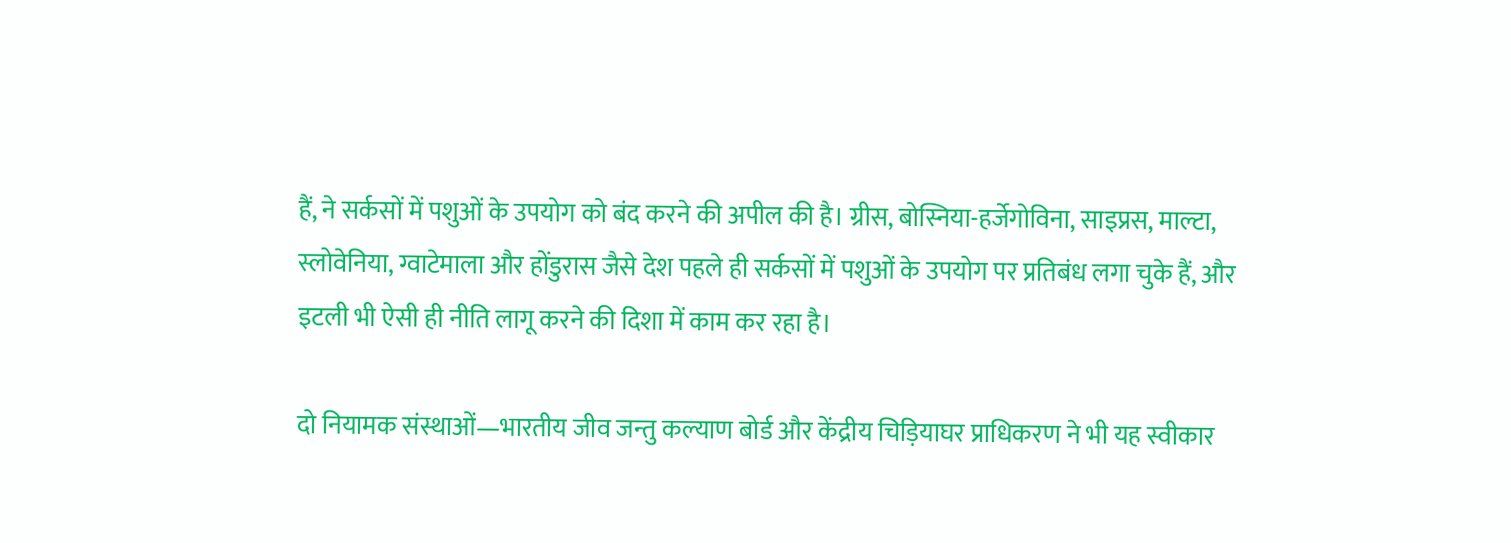हैं, ने सर्कसों में पशुओं के उपयोग को बंद करने की अपील की है। ग्रीस, बोस्निया-हर्जेगोविना, साइप्रस, माल्टा, स्लोवेनिया, ग्वाटेमाला और होंडुरास जैसे देश पहले ही सर्कसों में पशुओं के उपयोग पर प्रतिबंध लगा चुके हैं, और इटली भी ऐसी ही नीति लागू करने की दिशा में काम कर रहा है।

दो नियामक संस्थाओं—भारतीय जीव जन्तु कल्याण बोर्ड और केंद्रीय चिड़ियाघर प्राधिकरण ने भी यह स्वीकार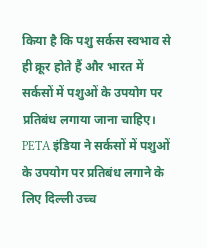किया है कि पशु सर्कस स्वभाव से ही क्रूर होते हैं और भारत में सर्कसों में पशुओं के उपयोग पर प्रतिबंध लगाया जाना चाहिए। PETA इंडिया ने सर्कसों में पशुओं के उपयोग पर प्रतिबंध लगाने के लिए दिल्ली उच्च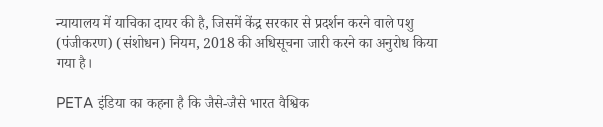न्यायालय में याचिका दायर की है, जिसमें केंद्र सरकार से प्रदर्शन करने वाले पशु (पंजीकरण) (संशोधन) नियम, 2018 की अधिसूचना जारी करने का अनुरोध किया गया है।

PETA इंडिया का कहना है कि जैसे-जैसे भारत वैश्विक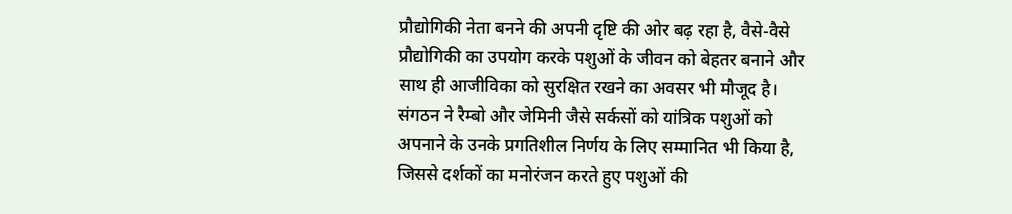प्रौद्योगिकी नेता बनने की अपनी दृष्टि की ओर बढ़ रहा है, वैसे-वैसे प्रौद्योगिकी का उपयोग करके पशुओं के जीवन को बेहतर बनाने और साथ ही आजीविका को सुरक्षित रखने का अवसर भी मौजूद है। संगठन ने रैम्बो और जेमिनी जैसे सर्कसों को यांत्रिक पशुओं को अपनाने के उनके प्रगतिशील निर्णय के लिए सम्मानित भी किया है, जिससे दर्शकों का मनोरंजन करते हुए पशुओं की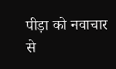पीड़ा को नवाचार से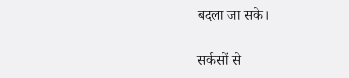बदला जा सके।

सर्कसों से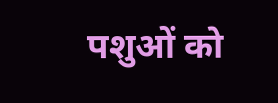पशुओं को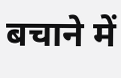बचाने में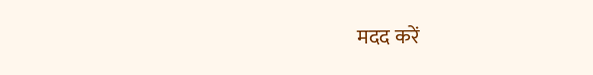मदद करें